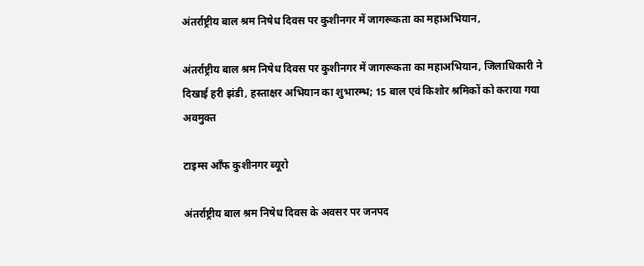अंतर्राष्ट्रीय बाल श्रम निषेध दिवस पर कुशीनगर में जागरूकता का महाअभियान,

अंतर्राष्ट्रीय बाल श्रम निषेध दिवस पर कुशीनगर में जागरूकता का महाअभियान, जिलाधिकारी ने दिखाई हरी झंडी, हस्ताक्षर अभियान का शुभारम्भ; 15 बाल एवं किशोर श्रमिकों को कराया गया अवमुक्त

टाइम्स आँफ कुशीनगर ब्यूरो

अंतर्राष्ट्रीय बाल श्रम निषेध दिवस के अवसर पर जनपद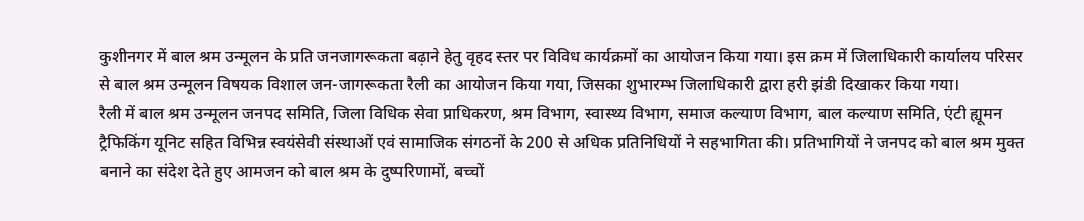कुशीनगर में बाल श्रम उन्मूलन के प्रति जनजागरूकता बढ़ाने हेतु वृहद स्तर पर विविध कार्यक्रमों का आयोजन किया गया। इस क्रम में जिलाधिकारी कार्यालय परिसर से बाल श्रम उन्मूलन विषयक विशाल जन-जागरूकता रैली का आयोजन किया गया, जिसका शुभारम्भ जिलाधिकारी द्वारा हरी झंडी दिखाकर किया गया।
रैली में बाल श्रम उन्मूलन जनपद समिति, जिला विधिक सेवा प्राधिकरण, श्रम विभाग, स्वास्थ्य विभाग, समाज कल्याण विभाग, बाल कल्याण समिति, एंटी ह्यूमन ट्रैफिकिंग यूनिट सहित विभिन्न स्वयंसेवी संस्थाओं एवं सामाजिक संगठनों के 200 से अधिक प्रतिनिधियों ने सहभागिता की। प्रतिभागियों ने जनपद को बाल श्रम मुक्त बनाने का संदेश देते हुए आमजन को बाल श्रम के दुष्परिणामों, बच्चों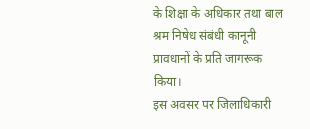के शिक्षा के अधिकार तथा बाल श्रम निषेध संबंधी कानूनी प्रावधानों के प्रति जागरूक किया।
इस अवसर पर जिलाधिकारी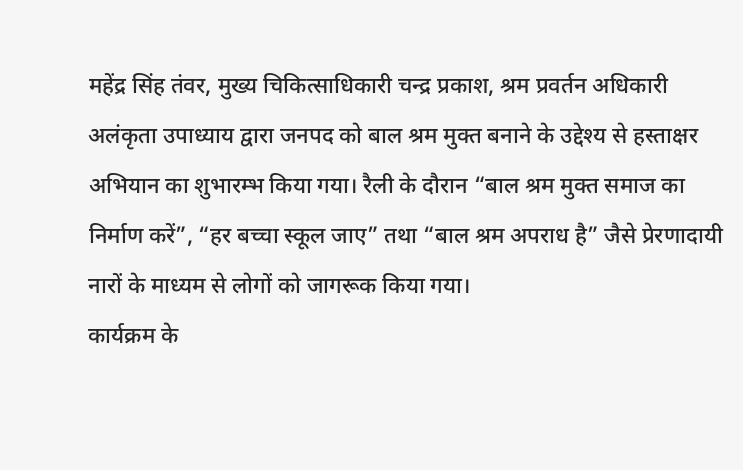महेंद्र सिंह तंवर, मुख्य चिकित्साधिकारी चन्द्र प्रकाश, श्रम प्रवर्तन अधिकारी अलंकृता उपाध्याय द्वारा जनपद को बाल श्रम मुक्त बनाने के उद्देश्य से हस्ताक्षर अभियान का शुभारम्भ किया गया। रैली के दौरान “बाल श्रम मुक्त समाज का निर्माण करें”, “हर बच्चा स्कूल जाए” तथा “बाल श्रम अपराध है” जैसे प्रेरणादायी नारों के माध्यम से लोगों को जागरूक किया गया।
कार्यक्रम के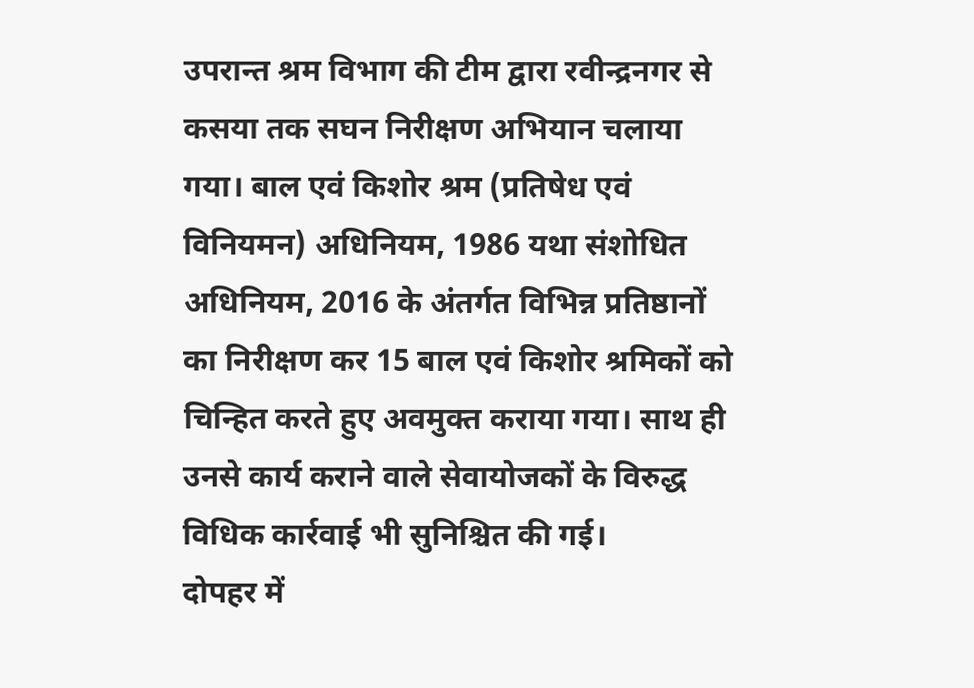उपरान्त श्रम विभाग की टीम द्वारा रवीन्द्रनगर से कसया तक सघन निरीक्षण अभियान चलाया गया। बाल एवं किशोर श्रम (प्रतिषेध एवं विनियमन) अधिनियम, 1986 यथा संशोधित अधिनियम, 2016 के अंतर्गत विभिन्न प्रतिष्ठानों का निरीक्षण कर 15 बाल एवं किशोर श्रमिकों को चिन्हित करते हुए अवमुक्त कराया गया। साथ ही उनसे कार्य कराने वाले सेवायोजकों के विरुद्ध विधिक कार्रवाई भी सुनिश्चित की गई।
दोपहर में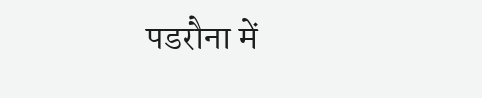पडरौना में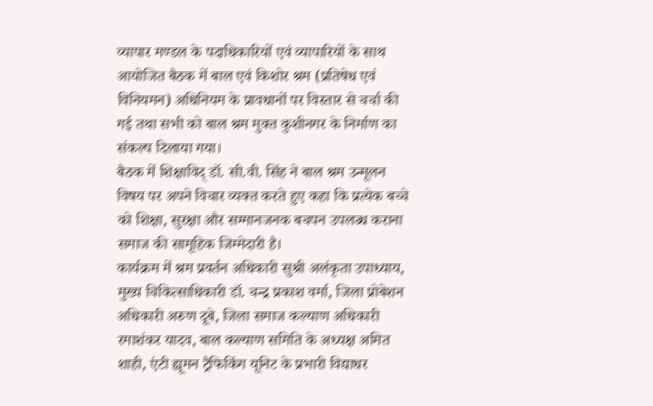व्यापार मण्डल के पदाधिकारियों एवं व्यापारियों के साथ आयोजित बैठक में बाल एवं किशोर श्रम (प्रतिषेध एवं विनियमन) अधिनियम के प्रावधानों पर विस्तार से चर्चा की गई तथा सभी को बाल श्रम मुक्त कुशीनगर के निर्माण का संकल्प दिलाया गया।
बैठक में शिक्षाविद् डॉ. सी.वी. सिंह ने बाल श्रम उन्मूलन विषय पर अपने विचार व्यक्त करते हुए कहा कि प्रत्येक बच्चे को शिक्षा, सुरक्षा और सम्मानजनक बचपन उपलब्ध कराना समाज की सामूहिक जिम्मेदारी है।
कार्यक्रम में श्रम प्रवर्तन अधिकारी सुश्री अलंकृता उपाध्याय, मुख्य चिकित्साधिकारी डॉ. चन्द्र प्रकाश वर्मा, जिला प्रोबेशन अधिकारी अरुण दूबे, जिला समाज कल्याण अधिकारी रमाशंकर यादव, बाल कल्याण समिति के अध्यक्ष अमित शाही, एंटी ह्यूमन ट्रैफिकिंग यूनिट के प्रभारी विद्याधर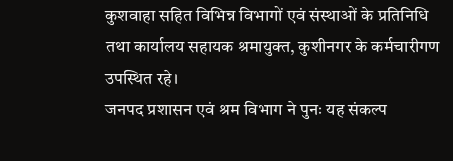कुशवाहा सहित विभिन्न विभागों एवं संस्थाओं के प्रतिनिधि तथा कार्यालय सहायक श्रमायुक्त, कुशीनगर के कर्मचारीगण उपस्थित रहे।
जनपद प्रशासन एवं श्रम विभाग ने पुनः यह संकल्प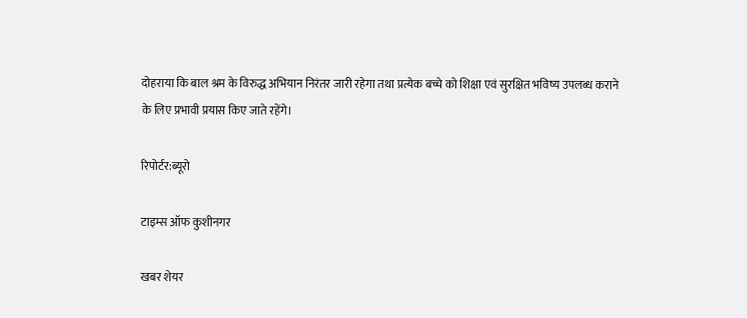दोहराया कि बाल श्रम के विरुद्ध अभियान निरंतर जारी रहेगा तथा प्रत्येक बच्चे को शिक्षा एवं सुरक्षित भविष्य उपलब्ध कराने के लिए प्रभावी प्रयास किए जाते रहेंगे।

रिपोर्टर:ब्यूरो

टाइम्स ऑफ कुशीनगर

खबर शेयर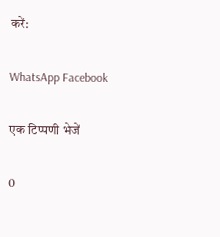करें:

WhatsApp Facebook

एक टिप्पणी भेजें

0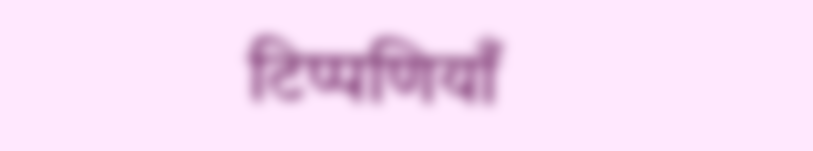टिप्पणियाँ